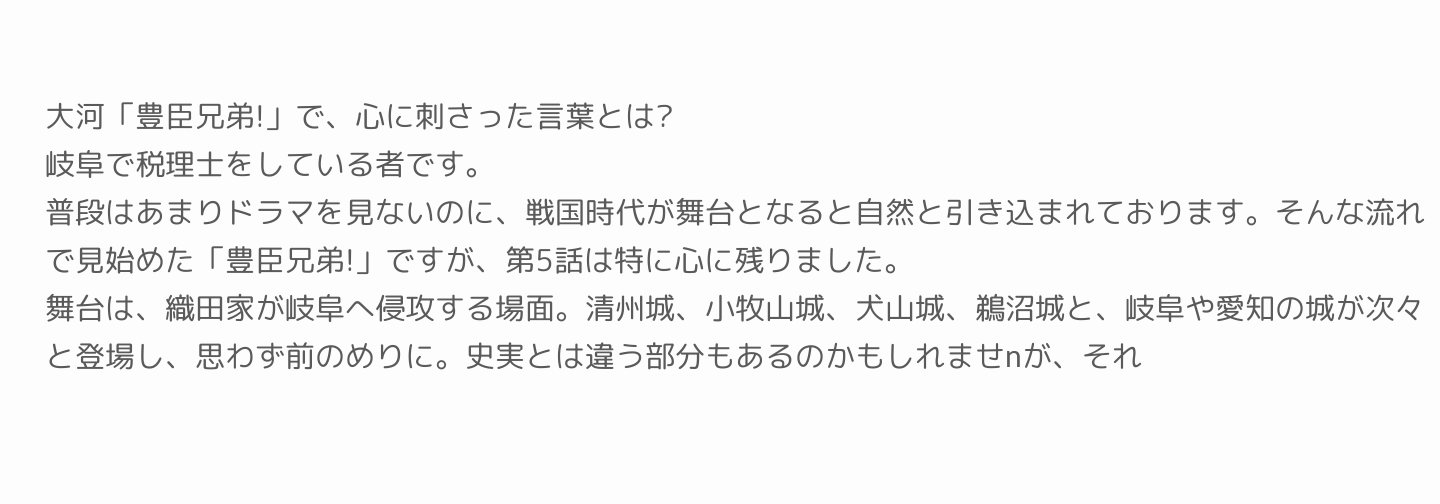大河「豊臣兄弟!」で、心に刺さった言葉とは?
岐阜で税理士をしている者です。
普段はあまりドラマを見ないのに、戦国時代が舞台となると自然と引き込まれております。そんな流れで見始めた「豊臣兄弟!」ですが、第5話は特に心に残りました。
舞台は、織田家が岐阜へ侵攻する場面。清州城、小牧山城、犬山城、鵜沼城と、岐阜や愛知の城が次々と登場し、思わず前のめりに。史実とは違う部分もあるのかもしれませnが、それ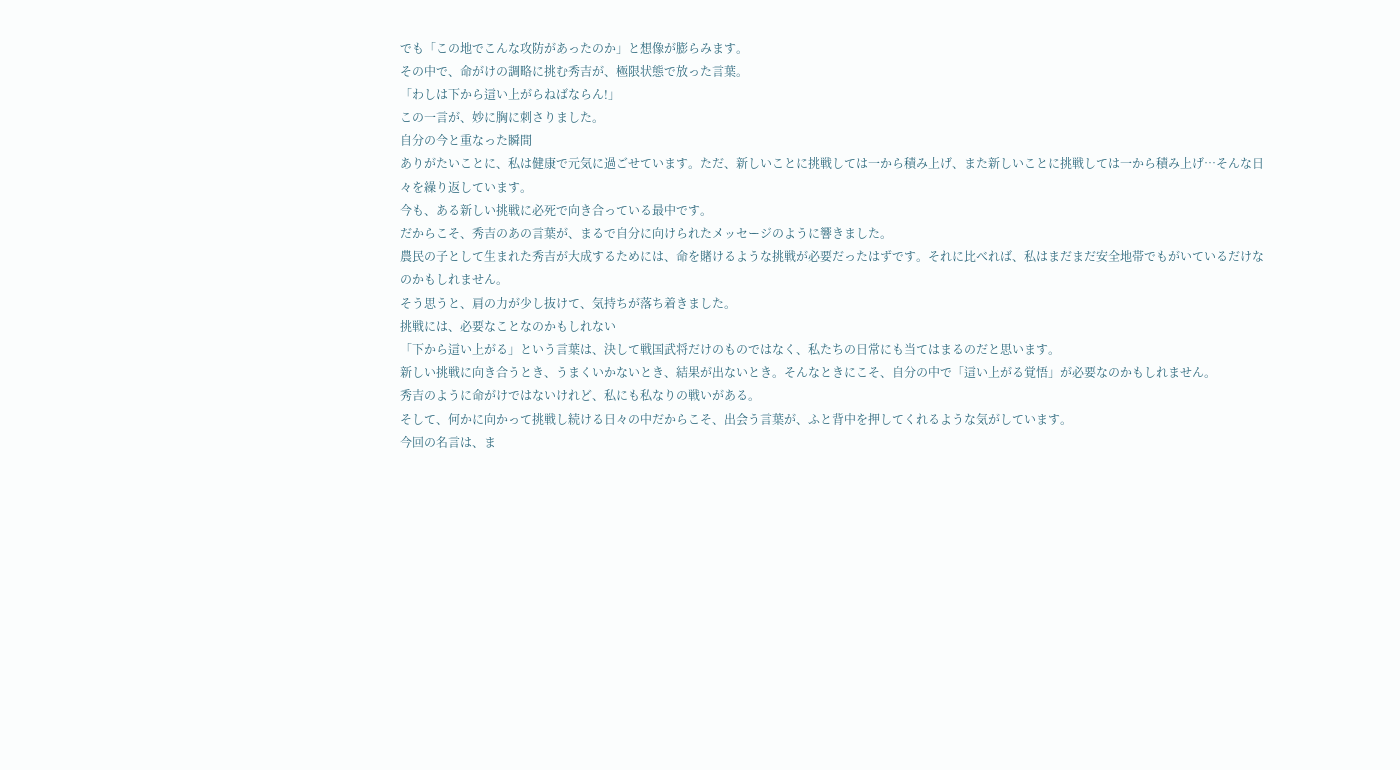でも「この地でこんな攻防があったのか」と想像が膨らみます。
その中で、命がけの調略に挑む秀吉が、極限状態で放った言葉。
「わしは下から這い上がらねばならん!」
この一言が、妙に胸に刺さりました。
自分の今と重なった瞬間
ありがたいことに、私は健康で元気に過ごせています。ただ、新しいことに挑戦しては一から積み上げ、また新しいことに挑戦しては一から積み上げ…そんな日々を繰り返しています。
今も、ある新しい挑戦に必死で向き合っている最中です。
だからこそ、秀吉のあの言葉が、まるで自分に向けられたメッセージのように響きました。
農民の子として生まれた秀吉が大成するためには、命を賭けるような挑戦が必要だったはずです。それに比べれば、私はまだまだ安全地帯でもがいているだけなのかもしれません。
そう思うと、肩の力が少し抜けて、気持ちが落ち着きました。
挑戦には、必要なことなのかもしれない
「下から這い上がる」という言葉は、決して戦国武将だけのものではなく、私たちの日常にも当てはまるのだと思います。
新しい挑戦に向き合うとき、うまくいかないとき、結果が出ないとき。そんなときにこそ、自分の中で「這い上がる覚悟」が必要なのかもしれません。
秀吉のように命がけではないけれど、私にも私なりの戦いがある。
そして、何かに向かって挑戦し続ける日々の中だからこそ、出会う言葉が、ふと背中を押してくれるような気がしています。
今回の名言は、ま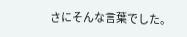さにそんな言葉でした。